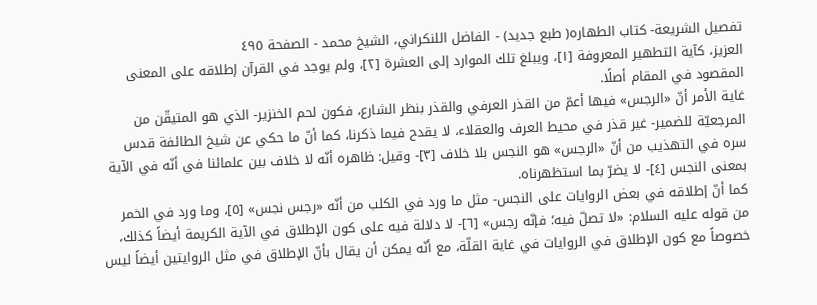تفصيل الشريعة- كتاب الطهاره( طبع جديد) - الفاضل اللنكراني، الشيخ محمد - الصفحة ٤٩٥
العزيز، كآية التطهير المعروفة [١]، ويبلغ تلك الموارد إلى العشرة [٢]، ولم يوجد في القرآن إطلاقه على المعنى المقصود في المقام أصلًا.
غاية الأمر أنّ «الرجس» فيها أعمّ من القذر العرفي والقذر بنظر الشارع، فكون لحم الخنزير- الذي هو المتيقّن من المرجعيّة للضمير- غير قذر في محيط العرف والعقلاء، لا يقدح فيما ذكرنا، كما أنّ ما حكي عن شيخ الطائفة قدس سره في التهذيب من أنّ «الرجس» هو النجس بلا خلاف [٣]- وقيل: ظاهره أنّه لا خلاف بين علمائنا في أنّه في الآية بمعنى النجس [٤]- لا يضرّ بما استظهرناه.
كما أنّ إطلاقه في بعض الروايات على النجس- مثل ما ورد في الكلب من أنّه «رجس نجس» [٥]، وما ورد في الخمر من قوله عليه السلام: «لا تصلّ فيه؛ فإنّه رجس» [٦]- لا دلالة فيه على كون الإطلاق في الآية الكريمة أيضاً كذلك، خصوصاً مع كون الإطلاق في الروايات في غاية القلّة، مع أنّه يمكن أن يقال بأنّ الإطلاق في مثل الروايتين أيضاً ليس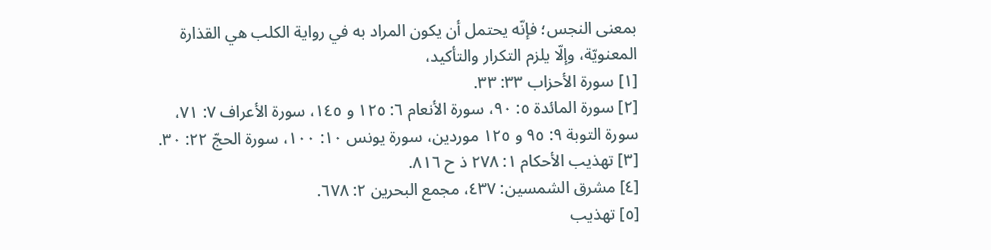بمعنى النجس؛ فإنّه يحتمل أن يكون المراد به في رواية الكلب هي القذارة المعنويّة، وإلّا يلزم التكرار والتأكيد،
[١] سورة الأحزاب ٣٣: ٣٣.
[٢] سورة المائدة ٥: ٩٠، سورة الأنعام ٦: ١٢٥ و ١٤٥، سورة الأعراف ٧: ٧١، سورة التوبة ٩: ٩٥ و ١٢٥ موردين، سورة يونس ١٠: ١٠٠، سورة الحجّ ٢٢: ٣٠.
[٣] تهذيب الأحكام ١: ٢٧٨ ذ ح ٨١٦.
[٤] مشرق الشمسين: ٤٣٧، مجمع البحرين ٢: ٦٧٨.
[٥] تهذيب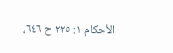الأحكام ١: ٢٢٥ ح ٦٤٦،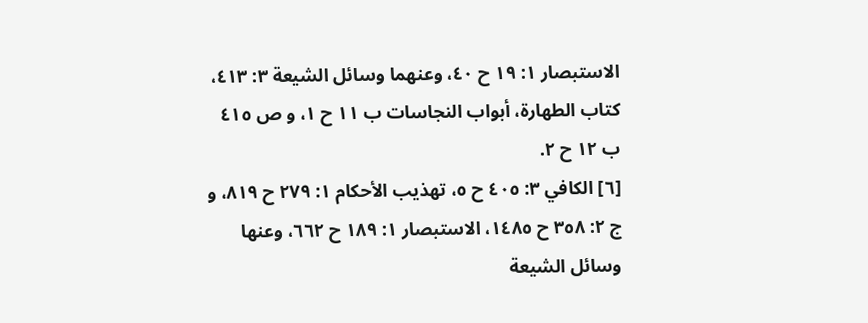الاستبصار ١: ١٩ ح ٤٠، وعنهما وسائل الشيعة ٣: ٤١٣، كتاب الطهارة، أبواب النجاسات ب ١١ ح ١، و ص ٤١٥ ب ١٢ ح ٢.
[٦] الكافي ٣: ٤٠٥ ح ٥، تهذيب الأحكام ١: ٢٧٩ ح ٨١٩، و ج ٢: ٣٥٨ ح ١٤٨٥، الاستبصار ١: ١٨٩ ح ٦٦٢، وعنها وسائل الشيعة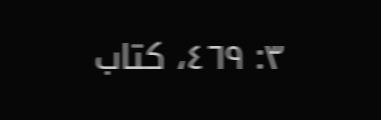٣: ٤٦٩، كتاب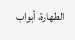الطهارة، أبواب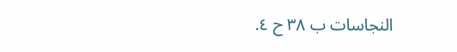النجاسات ب ٣٨ ح ٤.